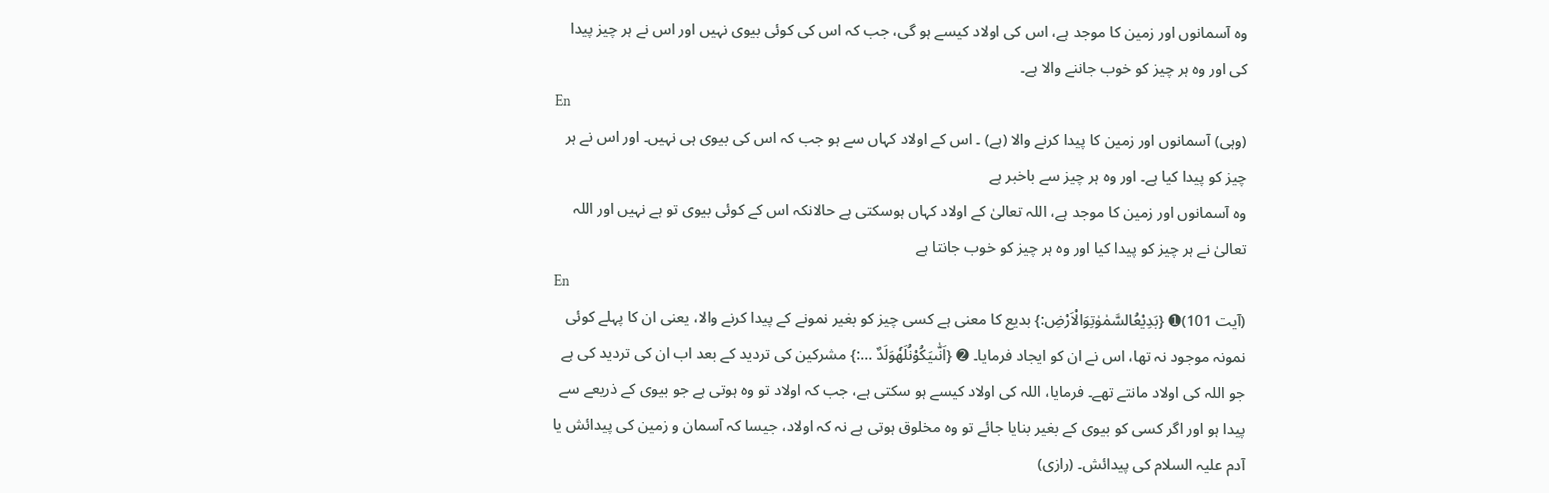وہ آسمانوں اور زمین کا موجد ہے، اس کی اولاد کیسے ہو گی، جب کہ اس کی کوئی بیوی نہیں اور اس نے ہر چیز پیدا کی اور وہ ہر چیز کو خوب جاننے والا ہے۔
En
(وہی) آسمانوں اور زمین کا پیدا کرنے والا (ہے) ۔ اس کے اولاد کہاں سے ہو جب کہ اس کی بیوی ہی نہیں۔ اور اس نے ہر چیز کو پیدا کیا ہے۔ اور وہ ہر چیز سے باخبر ہے
وه آسمانوں اور زمین کا موجد ہے، اللہ تعالیٰ کے اولاد کہاں ہوسکتی ہے حالانکہ اس کے کوئی بیوی تو ہے نہیں اور اللہ تعالیٰ نے ہر چیز کو پیدا کیا اور وه ہر چیز کو خوب جانتا ہے
En
(آیت 101)➊ {بَدِيْعُالسَّمٰوٰتِوَالْاَرْضِ:} بدیع کا معنی ہے کسی چیز کو بغیر نمونے کے پیدا کرنے والا، یعنی ان کا پہلے کوئی نمونہ موجود نہ تھا، اس نے ان کو ایجاد فرمایا۔ ➋ {اَنّٰىيَكُوْنُلَهٗوَلَدٌ …:} مشرکین کی تردید کے بعد اب ان کی تردید کی ہے جو اللہ کی اولاد مانتے تھے۔ فرمایا، اللہ کی اولاد کیسے ہو سکتی ہے، جب کہ اولاد تو وہ ہوتی ہے جو بیوی کے ذریعے سے پیدا ہو اور اگر کسی کو بیوی کے بغیر بنایا جائے تو وہ مخلوق ہوتی ہے نہ کہ اولاد، جیسا کہ آسمان و زمین کی پیدائش یا آدم علیہ السلام کی پیدائش۔ (رازی)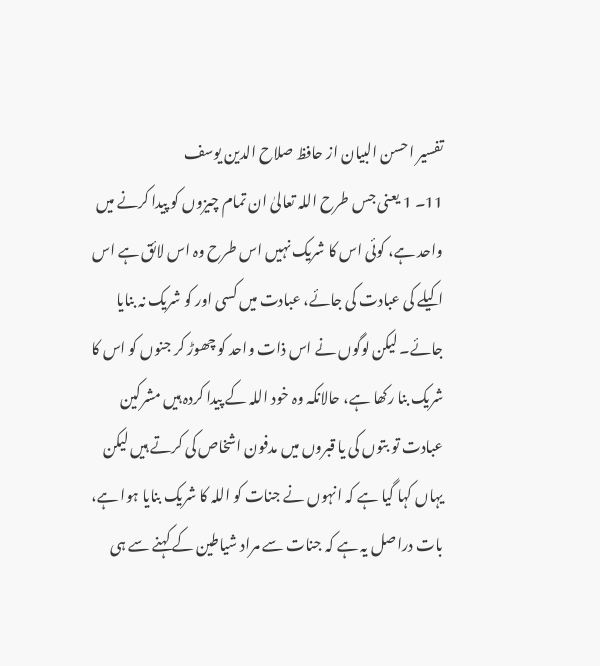تفسیر احسن البیان از حافظ صلاح الدین یوسف
11۔ 1 یعنی جس طرح اللہ تعالیٰ ان تمام چیزوں کو پیدا کرنے میں واحد ہے، کوئی اس کا شریک نہیں اس طرح وہ اس لائق ہے اس اکیلے کی عبادت کی جائے، عبادت میں کسی اور کو شریک نہ بنایا جائے۔ لیکن لوگوں نے اس ذات واحد کو چھوڑ کر جنوں کو اس کا شریک بنا رکھا ہے، حالانکہ وہ خود اللہ کے پیدا کردہ ہیں مشرکین عبادت تو بتوں کی یا قبروں میں مدفون اشخاص کی کرتے ہیں لیکن یہاں کہا گیا ہے کہ انہوں نے جنات کو اللہ کا شریک بنایا ہوا ہے، بات دراصل یہ ہے کہ جنات سے مراد شیاطین کے کہنے سے ہی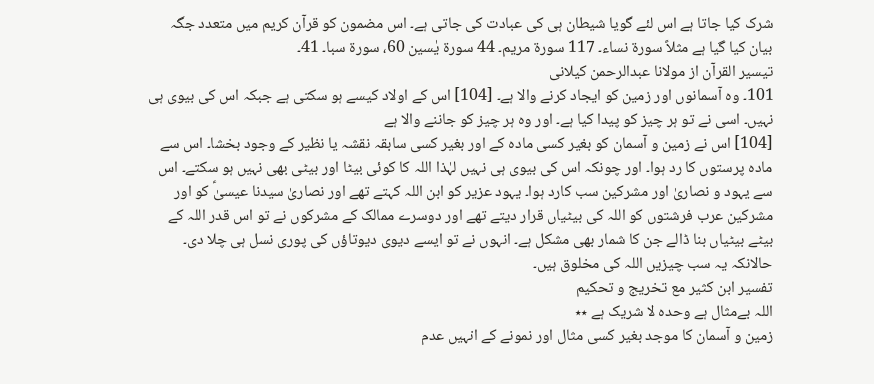شرک کیا جاتا ہے اس لئے گویا شیطان ہی کی عبادت کی جاتی ہے۔ اس مضمون کو قرآن کریم میں متعدد جگہ بیان کیا گیا ہے مثلاً سورة نساء۔ 117 سورة مریم۔ 44 سورة یٰسین 60، سورة سبا۔ 41۔
تيسير القرآن از مولانا عبدالرحمن کیلانی
101۔ وہ آسمانوں اور زمین کو ایجاد کرنے والا ہے۔ [104] اس کے اولاد کیسے ہو سکتی ہے جبکہ اس کی بیوی ہی نہیں۔ اسی نے تو ہر چیز کو پیدا کیا ہے۔ اور وہ ہر چیز کو جاننے والا ہے
[104] اس نے زمین و آسمان کو بغیر کسی مادہ کے اور بغیر کسی سابقہ نقشہ یا نظیر کے وجود بخشا۔ اس سے مادہ پرستوں کا رد ہوا۔ اور چونکہ اس کی بیوی ہی نہیں لہٰذا اللہ کا کوئی بیٹا اور بیٹی بھی نہیں ہو سکتے۔ اس سے یہود و نصاریٰ اور مشرکین سب کارد ہوا۔ یہود عزیر کو ابن اللہ کہتے تھے اور نصاریٰ سیدنا عیسیٰؑ کو اور مشرکین عرب فرشتوں کو اللہ کی بیٹیاں قرار دیتے تھے اور دوسرے ممالک کے مشرکوں نے تو اس قدر اللہ کے بیٹے بیٹیاں بنا ڈالے جن کا شمار بھی مشکل ہے۔ انہوں نے تو ایسے دیوی دیوتاؤں کی پوری نسل ہی چلا دی۔ حالانکہ یہ سب چیزیں اللہ کی مخلوق ہیں۔
تفسیر ابن کثیر مع تخریج و تحکیم
اللہ بےمثال ہے وحدہ لا شریک ہے ٭٭
زمین و آسمان کا موجد بغیر کسی مثال اور نمونے کے انہیں عدم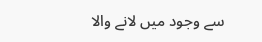سے وجود میں لانے والا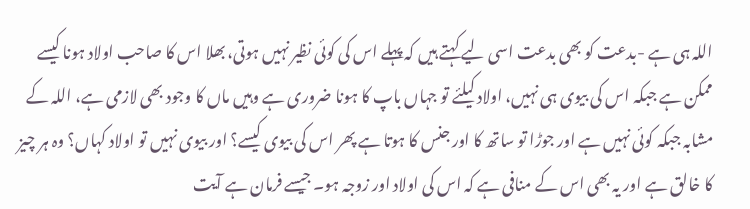اللہ ہی ہے -بدعت کو بھی بدعت اسی لیے کہتے ہیں کہ پہلے اس کی کوئی نظیر نہیں ہوتی، بھلا اس کا صاحب اولاد ہونا کیسے ممکن ہے جبکہ اس کی بیوی ہی نہیں، اولاد کیلئے تو جہاں باپ کا ہونا ضروری ہے وہیں ماں کا وجود بھی لازمی ہے، اللہ کے مشابہ جبکہ کوئی نہیں ہے اور جوڑا تو ساتھ کا اور جنس کا ہوتا ہے پھر اس کی بیوی کیسے؟ اور بیوی نہیں تو اولاد کہاں؟ وہ ہر چیز کا خالق ہے اور یہ بھی اس کے منافی ہے کہ اس کی اولاد اور زوجہ ہو۔ جیسے فرمان ہے آیت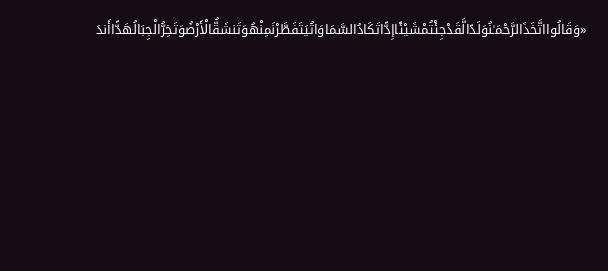«وَقَالُوااتَّخَذَالرَّحْمَـٰنُوَلَدًالَّقَدْجِئْتُمْشَيْئًاإِدًّاتَكَادُالسَّمَاوَاتُيَتَفَطَّرْنَمِنْهُوَتَنشَقُّالْأَرْضُوَتَخِرُّالْجِبَالُهَدًّاأَندَ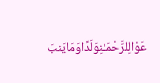عَوْالِلرَّحْمَـٰنِوَلَدًاوَمَايَنبَ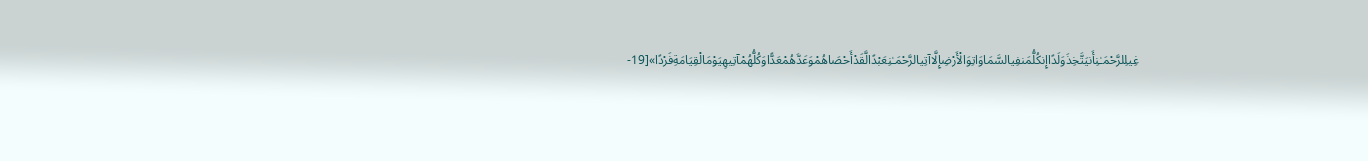غِيلِلرَّحْمَـٰنِأَنيَتَّخِذَوَلَدًاإِنكُلُّمَنفِيالسَّمَاوَاتِوَالْأَرْضِإِلَّاآتِيالرَّحْمَـٰنِعَبْدًالَّقَدْأَحْصَاهُمْوَعَدَّهُمْعَدًّاوَكُلُّهُمْآتِيهِيَوْمَالْقِيَامَةِفَرْدًا»[19-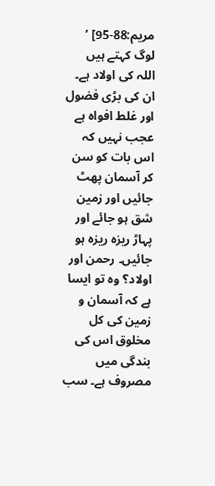مريم:88-95] ’ لوگ کہتے ہیں اللہ کی اولاد ہے۔ ان کی بڑی فضول اور غلط افواہ ہے عجب نہیں کہ اس بات کو سن کر آسمان پھٹ جائیں اور زمین شق ہو جائے اور پہاڑ ریزہ ریزہ ہو جائیں۔ رحمن اور اولاد؟ وہ تو ایسا ہے کہ آسمان و زمین کی کل مخلوق اس کی بندگی میں مصروف ہے۔ سب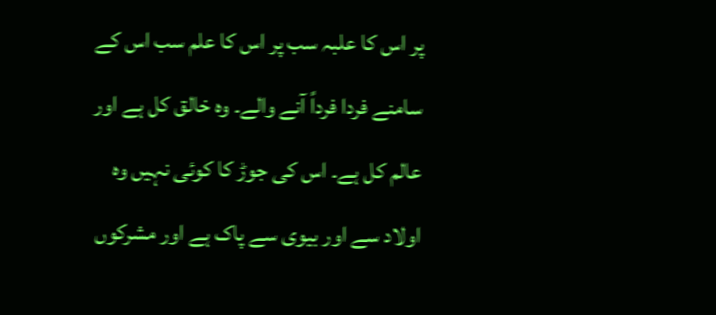پر اس کا علبہ سب پر اس کا علم سب اس کے سامنے فردا فرداً آنے والے۔ وہ خالق کل ہے اور عالم کل ہے۔ اس کی جوڑ کا کوئی نہیں وہ اولاد سے اور بیوی سے پاک ہے اور مشرکوں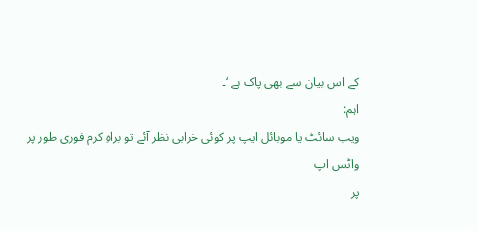کے اس بیان سے بھی پاک ہے ‘۔
اہم:
ویب سائٹ یا موبائل ایپ پر کوئی خرابی نظر آئے تو براہِ کرم فوری طور پر
واٹس اپ
پر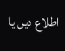اطلاع دیں یا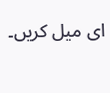ای میل کریں۔